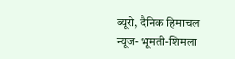ब्यूरो, दैनिक हिमाचल न्यूज- भूमती-शिमला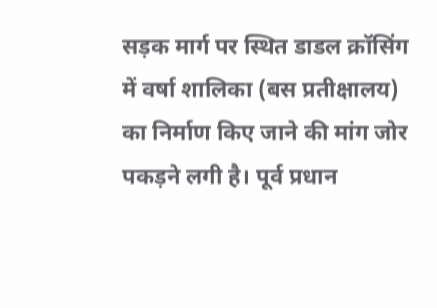सड़क मार्ग पर स्थित डाडल क्रॉसिंग में वर्षा शालिका (बस प्रतीक्षालय) का निर्माण किए जाने की मांग जोर पकड़ने लगी है। पूर्व प्रधान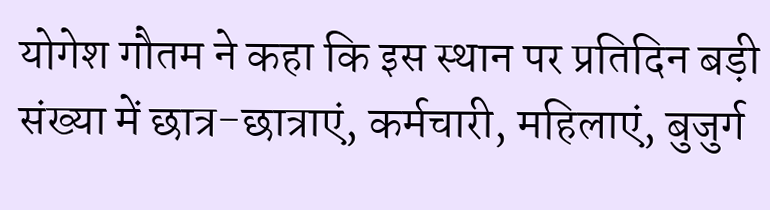योगेश गौतम ने कहा कि इस स्थान पर प्रतिदिन बड़ी संख्या में छात्र-छात्राएं, कर्मचारी, महिलाएं, बुजुर्ग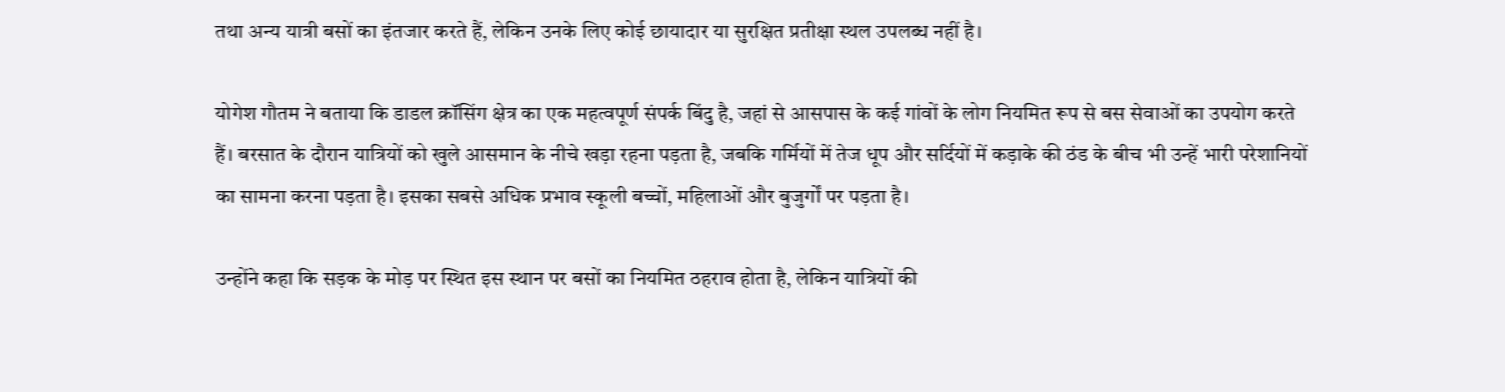तथा अन्य यात्री बसों का इंतजार करते हैं, लेकिन उनके लिए कोई छायादार या सुरक्षित प्रतीक्षा स्थल उपलब्ध नहीं है।

योगेश गौतम ने बताया कि डाडल क्रॉसिंग क्षेत्र का एक महत्वपूर्ण संपर्क बिंदु है, जहां से आसपास के कई गांवों के लोग नियमित रूप से बस सेवाओं का उपयोग करते हैं। बरसात के दौरान यात्रियों को खुले आसमान के नीचे खड़ा रहना पड़ता है, जबकि गर्मियों में तेज धूप और सर्दियों में कड़ाके की ठंड के बीच भी उन्हें भारी परेशानियों का सामना करना पड़ता है। इसका सबसे अधिक प्रभाव स्कूली बच्चों, महिलाओं और बुजुर्गों पर पड़ता है।

उन्होंने कहा कि सड़क के मोड़ पर स्थित इस स्थान पर बसों का नियमित ठहराव होता है, लेकिन यात्रियों की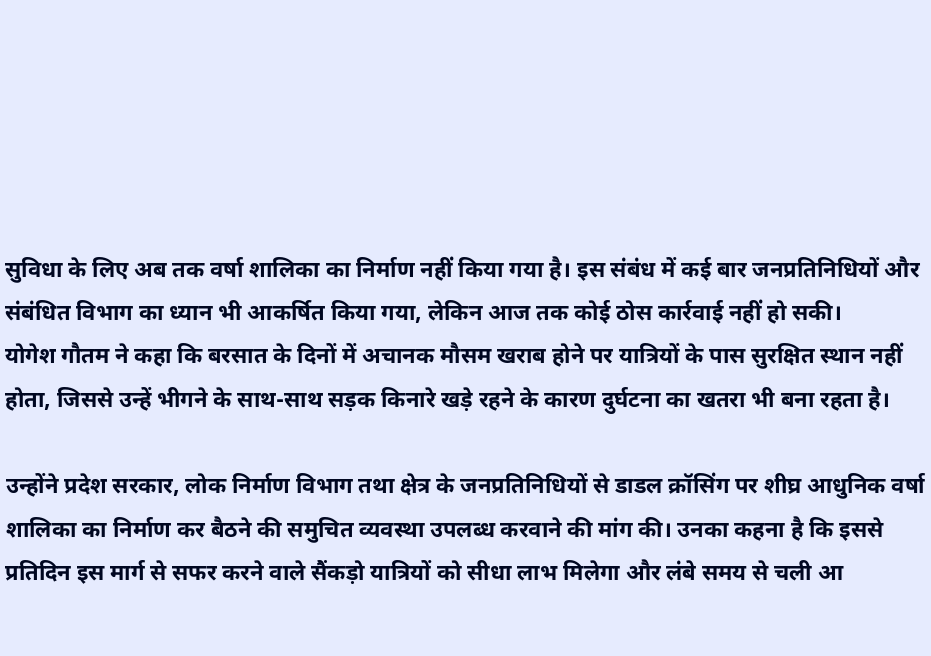सुविधा के लिए अब तक वर्षा शालिका का निर्माण नहीं किया गया है। इस संबंध में कई बार जनप्रतिनिधियों और संबंधित विभाग का ध्यान भी आकर्षित किया गया, लेकिन आज तक कोई ठोस कार्रवाई नहीं हो सकी।
योगेश गौतम ने कहा कि बरसात के दिनों में अचानक मौसम खराब होने पर यात्रियों के पास सुरक्षित स्थान नहीं होता, जिससे उन्हें भीगने के साथ-साथ सड़क किनारे खड़े रहने के कारण दुर्घटना का खतरा भी बना रहता है।

उन्होंने प्रदेश सरकार, लोक निर्माण विभाग तथा क्षेत्र के जनप्रतिनिधियों से डाडल क्रॉसिंग पर शीघ्र आधुनिक वर्षा शालिका का निर्माण कर बैठने की समुचित व्यवस्था उपलब्ध करवाने की मांग की। उनका कहना है कि इससे प्रतिदिन इस मार्ग से सफर करने वाले सैंकड़ो यात्रियों को सीधा लाभ मिलेगा और लंबे समय से चली आ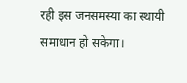रही इस जनसमस्या का स्थायी समाधान हो सकेगा।